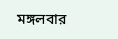মঙ্গলবার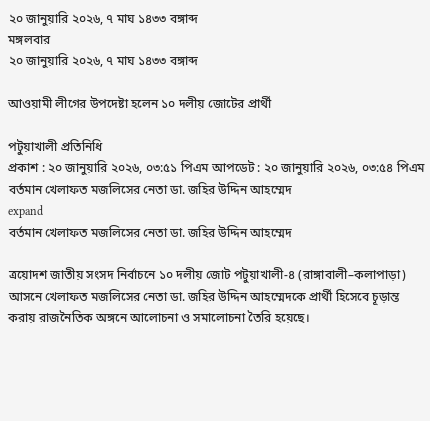২০ জানুয়ারি ২০২৬, ৭ মাঘ ১৪৩৩ বঙ্গাব্দ
মঙ্গলবার
২০ জানুয়ারি ২০২৬, ৭ মাঘ ১৪৩৩ বঙ্গাব্দ

আওয়ামী লীগের উপদেষ্টা হলেন ১০ দলীয় জোটের প্রার্থী

পটুয়াখালী প্রতিনিধি
প্রকাশ : ২০ জানুয়ারি ২০২৬, ০৩:৫১ পিএম আপডেট : ২০ জানুয়ারি ২০২৬, ০৩:৫৪ পিএম
বর্তমান খেলাফত মজলিসের নেতা ডা. জহির উদ্দিন আহম্মেদ
expand
বর্তমান খেলাফত মজলিসের নেতা ডা. জহির উদ্দিন আহম্মেদ

ত্রয়োদশ জাতীয় সংসদ নির্বাচনে ১০ দলীয় জোট পটুয়াখালী-৪ (রাঙ্গাবালী–কলাপাড়া) আসনে খেলাফত মজলিসের নেতা ডা. জহির উদ্দিন আহম্মেদকে প্রার্থী হিসেবে চূড়ান্ত করায় রাজনৈতিক অঙ্গনে আলোচনা ও সমালোচনা তৈরি হয়েছে।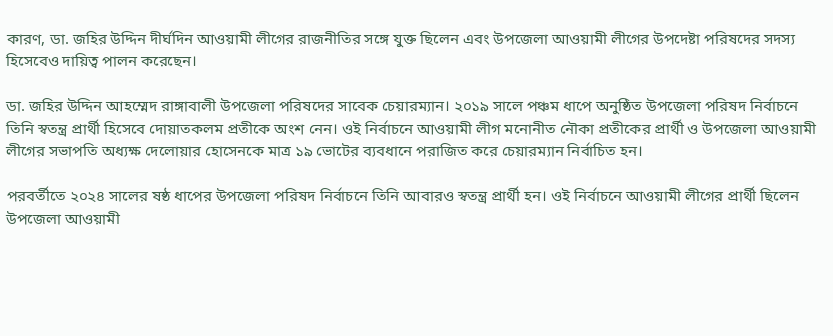কারণ, ডা. জহির উদ্দিন দীর্ঘদিন আওয়ামী লীগের রাজনীতির সঙ্গে যুক্ত ছিলেন এবং উপজেলা আওয়ামী লীগের উপদেষ্টা পরিষদের সদস্য হিসেবেও দায়িত্ব পালন করেছেন।

ডা. জহির উদ্দিন আহম্মেদ রাঙ্গাবালী উপজেলা পরিষদের সাবেক চেয়ারম্যান। ২০১৯ সালে পঞ্চম ধাপে অনুষ্ঠিত উপজেলা পরিষদ নির্বাচনে তিনি স্বতন্ত্র প্রার্থী হিসেবে দোয়াতকলম প্রতীকে অংশ নেন। ওই নির্বাচনে আওয়ামী লীগ মনোনীত নৌকা প্রতীকের প্রার্থী ও উপজেলা আওয়ামী লীগের সভাপতি অধ্যক্ষ দেলোয়ার হোসেনকে মাত্র ১৯ ভোটের ব্যবধানে পরাজিত করে চেয়ারম্যান নির্বাচিত হন।

পরবর্তীতে ২০২৪ সালের ষষ্ঠ ধাপের উপজেলা পরিষদ নির্বাচনে তিনি আবারও স্বতন্ত্র প্রার্থী হন। ওই নির্বাচনে আওয়ামী লীগের প্রার্থী ছিলেন উপজেলা আওয়ামী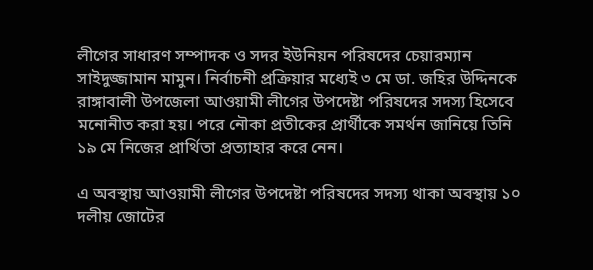লীগের সাধারণ সম্পাদক ও সদর ইউনিয়ন পরিষদের চেয়ারম্যান সাইদুজ্জামান মামুন। নির্বাচনী প্রক্রিয়ার মধ্যেই ৩ মে ডা. জহির উদ্দিনকে রাঙ্গাবালী উপজেলা আওয়ামী লীগের উপদেষ্টা পরিষদের সদস্য হিসেবে মনোনীত করা হয়। পরে নৌকা প্রতীকের প্রার্থীকে সমর্থন জানিয়ে তিনি ১৯ মে নিজের প্রার্থিতা প্রত্যাহার করে নেন।

এ অবস্থায় আওয়ামী লীগের উপদেষ্টা পরিষদের সদস্য থাকা অবস্থায় ১০ দলীয় জোটের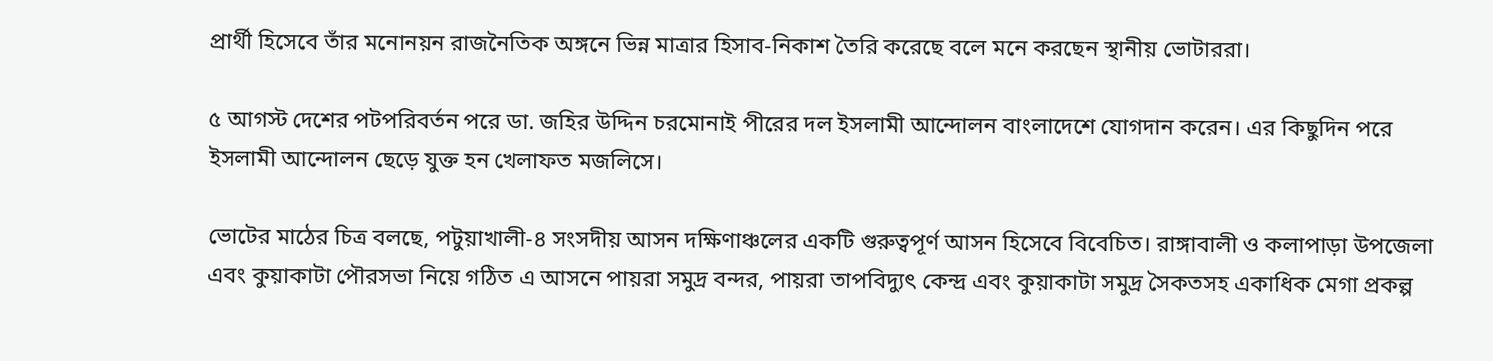প্রার্থী হিসেবে তাঁর মনোনয়ন রাজনৈতিক অঙ্গনে ভিন্ন মাত্রার হিসাব-নিকাশ তৈরি করেছে বলে মনে করছেন স্থানীয় ভোটাররা।

৫ আগস্ট দেশের পটপরিবর্তন পরে ডা. জহির উদ্দিন চরমোনাই পীরের দল ইসলামী আন্দোলন বাংলাদেশে যোগদান করেন। এর কিছুদিন পরে ইসলামী আন্দোলন ছেড়ে যুক্ত হন খেলাফত মজলিসে।

ভোটের মাঠের চিত্র বলছে, পটুয়াখালী-৪ সংসদীয় আসন দক্ষিণাঞ্চলের একটি গুরুত্বপূর্ণ আসন হিসেবে বিবেচিত। রাঙ্গাবালী ও কলাপাড়া উপজেলা এবং কুয়াকাটা পৌরসভা নিয়ে গঠিত এ আসনে পায়রা সমুদ্র বন্দর, পায়রা তাপবিদ্যুৎ কেন্দ্র এবং কুয়াকাটা সমুদ্র সৈকতসহ একাধিক মেগা প্রকল্প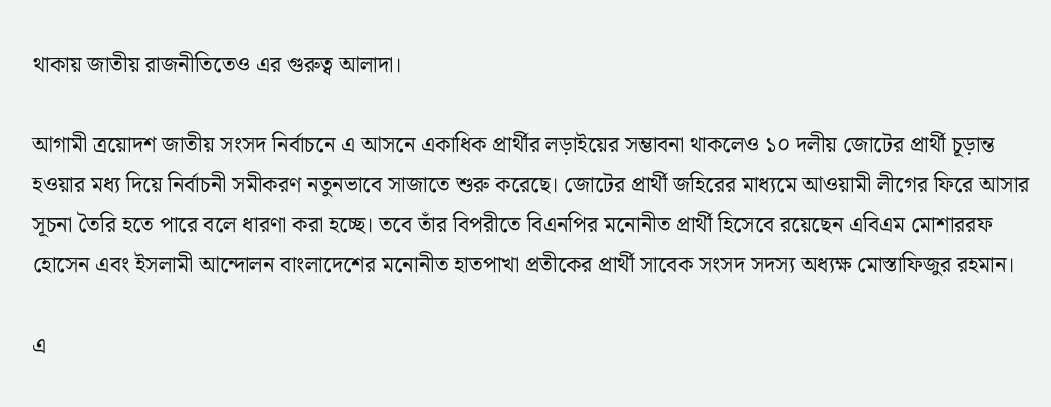থাকায় জাতীয় রাজনীতিতেও এর গুরুত্ব আলাদা।

আগামী ত্রয়োদশ জাতীয় সংসদ নির্বাচনে এ আসনে একাধিক প্রার্থীর লড়াইয়ের সম্ভাবনা থাকলেও ১০ দলীয় জোটের প্রার্থী চূড়ান্ত হওয়ার মধ্য দিয়ে নির্বাচনী সমীকরণ নতুনভাবে সাজাতে শুরু করেছে। জোটের প্রার্থী জহিরের মাধ্যমে আওয়ামী লীগের ফিরে আসার সূচনা তৈরি হতে পারে বলে ধারণা করা হচ্ছে। তবে তাঁর বিপরীতে বিএনপির মনোনীত প্রার্থী হিসেবে রয়েছেন এবিএম মোশাররফ হোসেন এবং ইসলামী আন্দোলন বাংলাদেশের মনোনীত হাতপাখা প্রতীকের প্রার্থী সাবেক সংসদ সদস্য অধ্যক্ষ মোস্তাফিজুর রহমান।

এ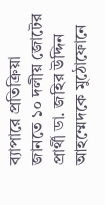ব্যাপারে প্রতিক্রিয়া জানতে ১০ দলীয় জোটের প্রার্থী ডা. জহির উদ্দিন আহম্মেদকে মুঠোফোনে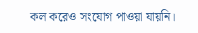কল করেও সংযোগ পাওয়া যায়নি।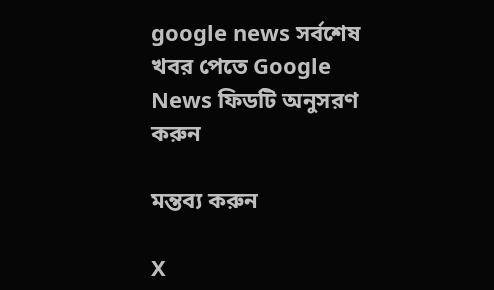google news সর্বশেষ খবর পেতে Google News ফিডটি অনুসরণ করুন

মন্তব্য করুন

X